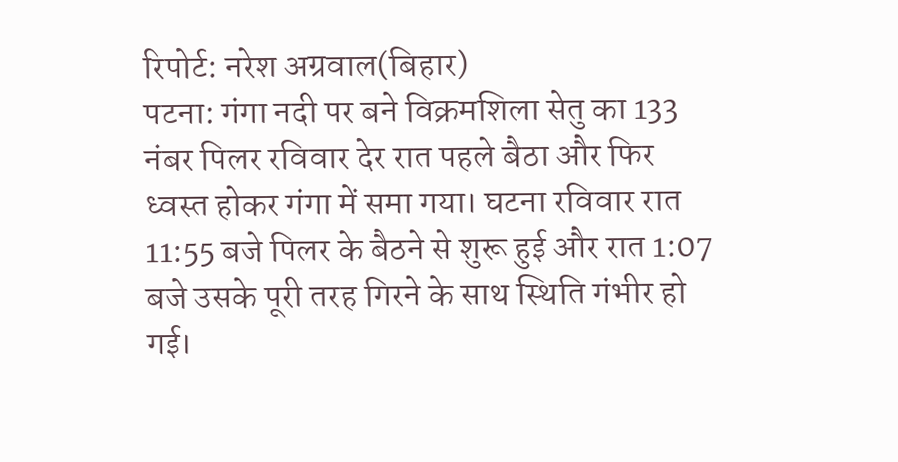रिपोर्ट: नरेश अग्रवाल(बिहार)
पटना: गंगा नदी पर बने विक्रमशिला सेतु का 133 नंबर पिलर रविवार देर रात पहले बैठा और फिर ध्वस्त होकर गंगा में समा गया। घटना रविवार रात 11:55 बजे पिलर के बैठने से शुरू हुई और रात 1:07 बजे उसके पूरी तरह गिरने के साथ स्थिति गंभीर हो गई।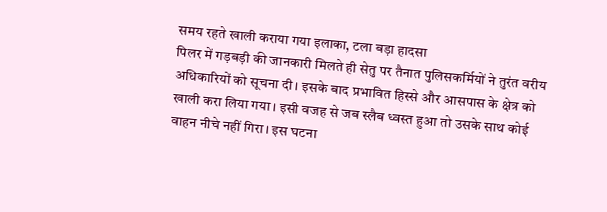समय रहते खाली कराया गया इलाका, टला बड़ा हादसा
पिलर में गड़बड़ी की जानकारी मिलते ही सेतु पर तैनात पुलिसकर्मियों ने तुरंत वरीय अधिकारियों को सूचना दी। इसके बाद प्रभावित हिस्से और आसपास के क्षेत्र को खाली करा लिया गया। इसी वजह से जब स्लैब ध्वस्त हुआ तो उसके साथ कोई वाहन नीचे नहीं गिरा। इस घटना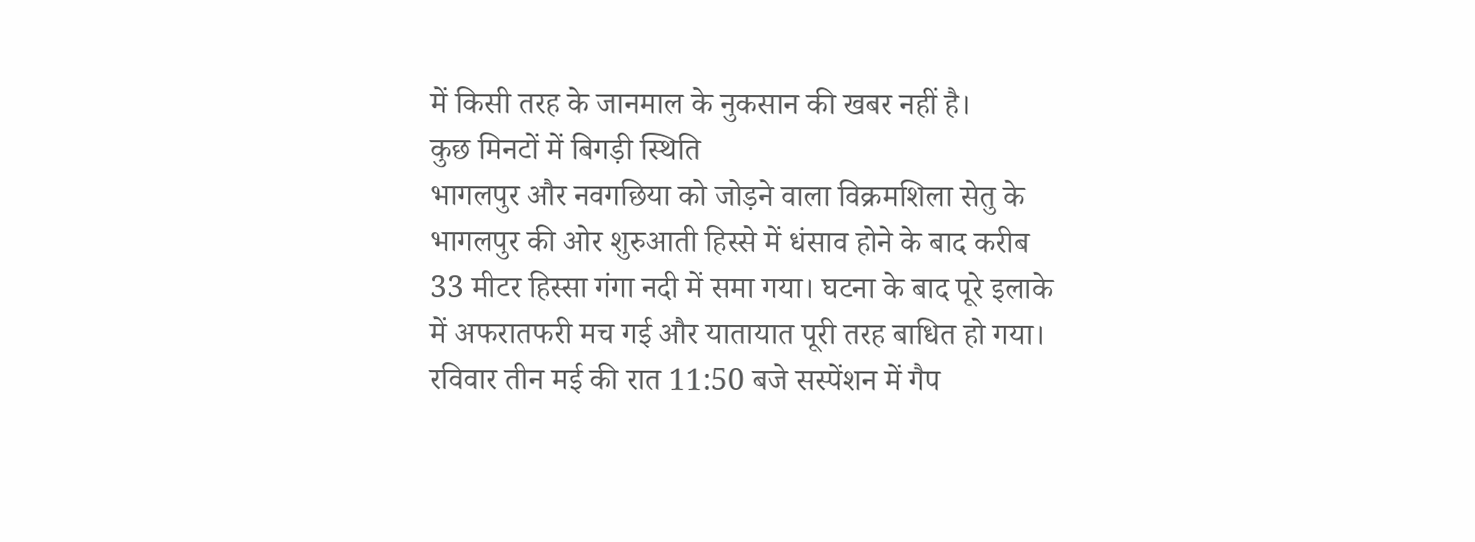में किसी तरह के जानमाल के नुकसान की खबर नहीं है।
कुछ मिनटों में बिगड़ी स्थिति
भागलपुर और नवगछिया को जोड़ने वाला विक्रमशिला सेतु के भागलपुर की ओर शुरुआती हिस्से में धंसाव होने के बाद करीब 33 मीटर हिस्सा गंगा नदी में समा गया। घटना के बाद पूरे इलाके में अफरातफरी मच गई और यातायात पूरी तरह बाधित हो गया।
रविवार तीन मई की रात 11:50 बजे सस्पेंशन में गैप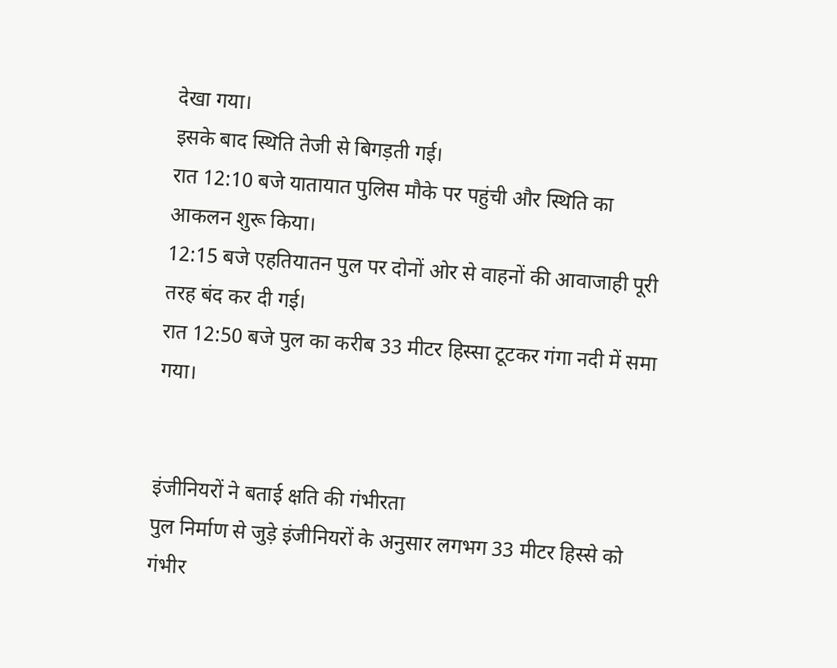देखा गया।
इसके बाद स्थिति तेजी से बिगड़ती गई।
रात 12:10 बजे यातायात पुलिस मौके पर पहुंची और स्थिति का आकलन शुरू किया।
12:15 बजे एहतियातन पुल पर दोनों ओर से वाहनों की आवाजाही पूरी तरह बंद कर दी गई।
रात 12:50 बजे पुल का करीब 33 मीटर हिस्सा टूटकर गंगा नदी में समा गया।


इंजीनियरों ने बताई क्षति की गंभीरता
पुल निर्माण से जुड़े इंजीनियरों के अनुसार लगभग 33 मीटर हिस्से को गंभीर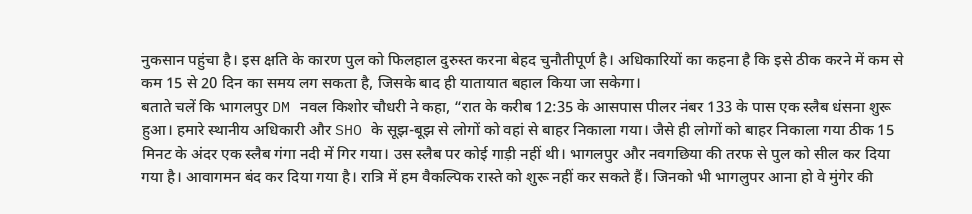नुकसान पहुंचा है। इस क्षति के कारण पुल को फिलहाल दुरुस्त करना बेहद चुनौतीपूर्ण है। अधिकारियों का कहना है कि इसे ठीक करने में कम से कम 15 से 20 दिन का समय लग सकता है, जिसके बाद ही यातायात बहाल किया जा सकेगा।
बताते चलें कि भागलपुर DM नवल किशोर चौधरी ने कहा, “रात के करीब 12:35 के आसपास पीलर नंबर 133 के पास एक स्लैब धंसना शुरू हुआ। हमारे स्थानीय अधिकारी और SHO के सूझ-बूझ से लोगों को वहां से बाहर निकाला गया। जैसे ही लोगों को बाहर निकाला गया ठीक 15 मिनट के अंदर एक स्लैब गंगा नदी में गिर गया। उस स्लैब पर कोई गाड़ी नहीं थी। भागलपुर और नवगछिया की तरफ से पुल को सील कर दिया गया है। आवागमन बंद कर दिया गया है। रात्रि में हम वैकल्पिक रास्ते को शुरू नहीं कर सकते हैं। जिनको भी भागलुपर आना हो वे मुंगेर की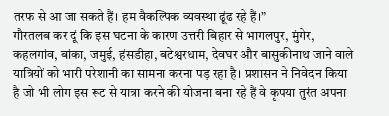तरफ से आ जा सकते हैं। हम वैकल्पिक व्यवस्था ढूंढ रहे हैं।”
गौरतलब कर दूं कि इस घटना के कारण उत्तरी बिहार से भागलपुर, मुंगेर, कहलगांव, बांका, जमुई, हंसडीहा, बटेश्वरधाम, देवघर और बासुकीनाथ जाने वाले यात्रियों को भारी परेशानी का सामना करना पड़ रहा है। प्रशासन ने निवेदन किया है जो भी लोग इस रूट से यात्रा करने की योजना बना रहे हैं वे कृपया तुरंत अपना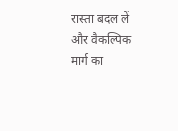रास्ता बदल लें और वैकल्पिक मार्ग का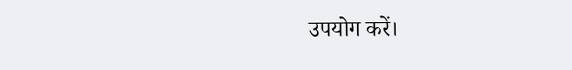उपयोग करें।